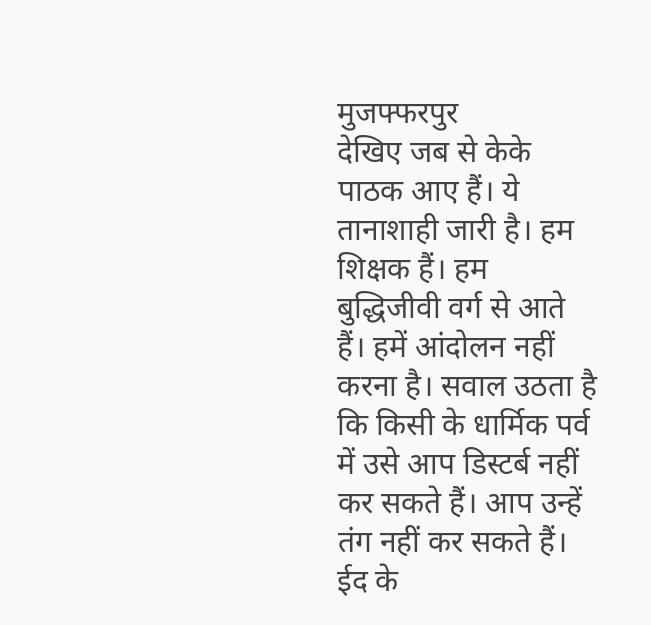मुजफ्फरपुर
देखिए जब से केके पाठक आए हैं। ये तानाशाही जारी है। हम शिक्षक हैं। हम बुद्धिजीवी वर्ग से आते हैं। हमें आंदोलन नहीं करना है। सवाल उठता है कि किसी के धार्मिक पर्व में उसे आप डिस्टर्ब नहीं कर सकते हैं। आप उन्हें तंग नहीं कर सकते हैं। ईद के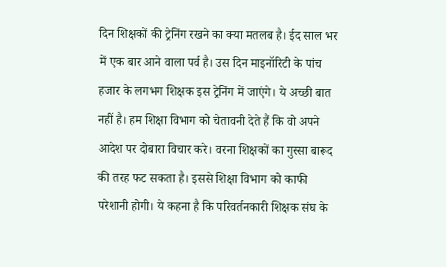दिन शिक्षकों की ट्रेनिंग रखने का क्या मतलब है। ईद साल भर में एक बार आने वाला पर्व है। उस दिन माइनॉरिटी के पांच हजार के लगभग शिक्षक इस ट्रेनिंग में जाएंगे। ये अच्छी बात नहीं है। हम शिक्षा विभाग को चेतावनी देते हैं कि वो अपने आदेश पर दोबारा विचार करे। वरना शिक्षकों का गुस्सा बारूद की तरह फट सकता है। इससे शिक्षा विभाग को काफी परेशानी होगी। ये कहना है कि परिवर्तनकारी शिक्षक संघ के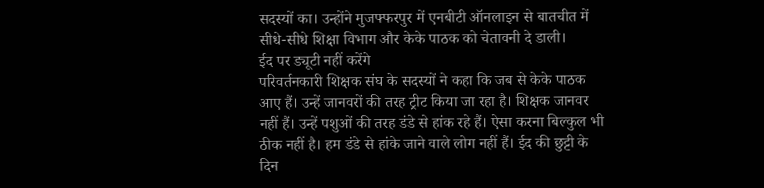सदस्यों का। उन्होंने मुजफ्फरपुर में एनबीटी ऑनलाइन से बातचीत में सीधे-सीधे शिक्षा विभाग और केके पाठक को चेतावनी दे डाली।
ईद पर ड्यूटी नहीं करेंगे
परिवर्तनकारी शिक्षक संघ के सदस्यों ने कहा कि जब से केके पाठक आए हैं। उन्हें जानवरों की तरह ट्रीट किया जा रहा है। शिक्षक जानवर नहीं हैं। उन्हें पशुओं की तरह डंडे से हांक रहे हैं। ऐसा करना बिल्कुल भी ठीक नहीं है। हम डंडे से हांके जाने वाले लोग नहीं हैं। ईद की छुट्टी के दिन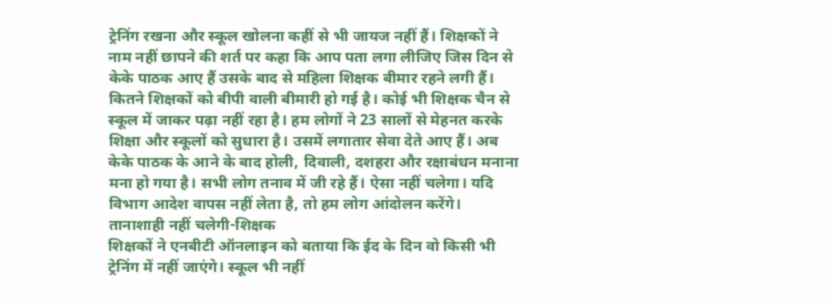ट्रेनिंग रखना और स्कूल खोलना कहीं से भी जायज नहीं हैं। शिक्षकों ने नाम नहीं छापने की शर्त पर कहा कि आप पता लगा लीजिए जिस दिन से केके पाठक आए हैं उसके बाद से महिला शिक्षक बीमार रहने लगी हैं। कितने शिक्षकों को बीपी वाली बीमारी हो गई है। कोई भी शिक्षक चैन से स्कूल में जाकर पढ़ा नहीं रहा है। हम लोगों ने 23 सालों से मेहनत करके शिक्षा और स्कूलों को सुधारा है। उसमें लगातार सेवा देते आए हैं। अब केके पाठक के आने के बाद होली, दिवाली, दशहरा और रक्षाबंधन मनाना मना हो गया है। सभी लोग तनाव में जी रहे हैं। ऐसा नहीं चलेगा। यदि विभाग आदेश वापस नहीं लेता है, तो हम लोग आंदोलन करेंगे।
तानाशाही नहीं चलेगी-शिक्षक
शिक्षकों ने एनबीटी ऑनलाइन को बताया कि ईद के दिन वो किसी भी ट्रेनिंग में नहीं जाएंगे। स्कूल भी नहीं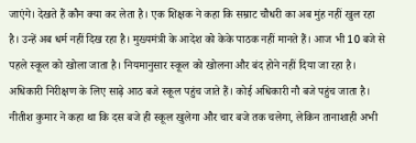जाएंगे। देखते हैं कौन क्या कर लेता है। एक शिक्षक ने कहा कि सम्राट चौधरी का अब मुंह नहीं खुल रहा है। उन्हें अब धर्म नहीं दिख रहा है। मुख्यमंत्री के आदेश को केके पाठक नहीं मानते हैं। आज भी 10 बजे से पहले स्कूल को खोला जाता है। नियमानुसार स्कूल को खोलना और बंद होने नहीं दिया जा रहा है। अधिकारी निरीक्षण के लिए साढ़े आठ बजे स्कूल पहुंच जाते हैं। कोई अधिकारी नौ बजे पहुंच जाता है। नीतीश कुमार ने कहा था कि दस बजे ही स्कूल खुलेगा और चार बजे तक चलेगा, लेकिन तानाशाही अभी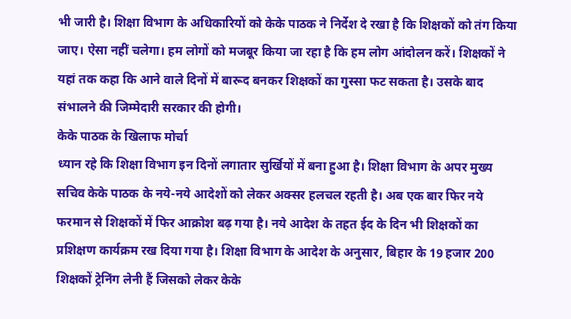भी जारी है। शिक्षा विभाग के अधिकारियों को केके पाठक ने निर्देश दे रखा है कि शिक्षकों को तंग किया जाए। ऐसा नहीं चलेगा। हम लोगों को मजबूर किया जा रहा है कि हम लोग आंदोलन करें। शिक्षकों ने यहां तक कहा कि आने वाले दिनों में बारूद बनकर शिक्षकों का गुस्सा फट सकता है। उसके बाद संभालने की जिम्मेदारी सरकार की होगी।
केके पाठक के खिलाफ मोर्चा
ध्यान रहे कि शिक्षा विभाग इन दिनों लगातार सुर्खियों में बना हुआ है। शिक्षा विभाग के अपर मुख्य सचिव केके पाठक के नये-नये आदेशों को लेकर अक्सर हलचल रहती है। अब एक बार फिर नये फरमान से शिक्षकों में फिर आक्रोश बढ़ गया है। नये आदेश के तहत ईद के दिन भी शिक्षकों का प्रशिक्षण कार्यक्रम रख दिया गया है। शिक्षा विभाग के आदेश के अनुसार, बिहार के 19 हजार 200 शिक्षकों ट्रेनिंग लेनी हैं जिसको लेकर केके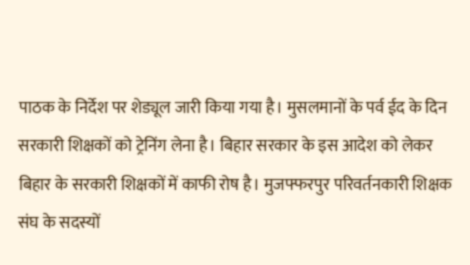पाठक के निर्देश पर शेड्यूल जारी किया गया है। मुसलमानों के पर्व ईद के दिन सरकारी शिक्षकों को ट्रेनिंग लेना है। बिहार सरकार के इस आदेश को लेकर बिहार के सरकारी शिक्षकों में काफी रोष है। मुजफ्फरपुर परिवर्तनकारी शिक्षक संघ के सदस्यों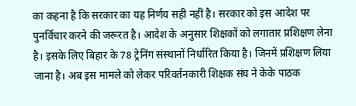का कहना है कि सरकार का यह निर्णय सही नहीं है। सरकार को इस आदेश पर पुनर्विचार करने की जरूरत है। आदेश के अनुसार शिक्षकों को लगातार प्रशिक्षण लेना है। इसके लिए बिहार के 78 ट्रेनिंग संस्थानों निर्धारित किया है। जिनमें प्रशिक्षण लिया जाना है। अब इस मामले को लेकर परिवर्तनकारी शिक्षक संघ ने केके पाठक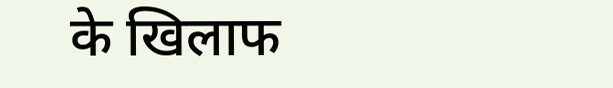के खिलाफ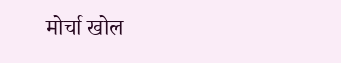मोर्चा खोल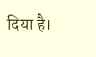दिया है।